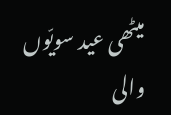میٹھی عید سویّوں والی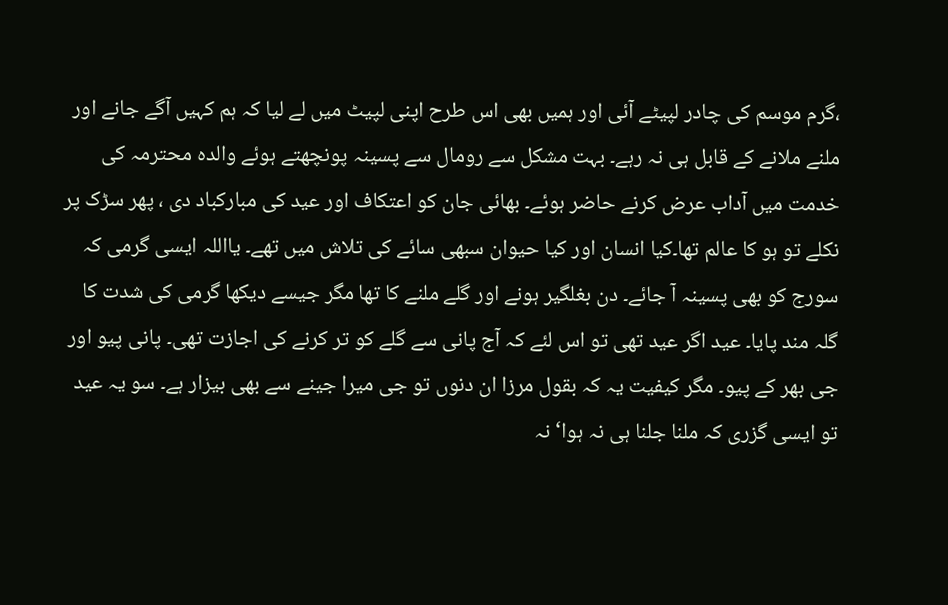،گرم موسم کی چادر لپیٹے آئی اور ہمیں بھی اس طرح اپنی لپیٹ میں لے لیا کہ ہم کہیں آگے جانے اور ملنے ملانے کے قابل ہی نہ رہے۔ بہت مشکل سے رومال سے پسینہ پونچھتے ہوئے والدہ محترمہ کی خدمت میں آداب عرض کرنے حاضر ہوئے۔ بھائی جان کو اعتکاف اور عید کی مبارکباد دی ، پھر سڑک پر نکلے تو ہو کا عالم تھا۔کیا انسان اور کیا حیوان سبھی سائے کی تلاش میں تھے۔ یااللہ ایسی گرمی کہ سورج کو بھی پسینہ آ جائے۔ دن بغلگیر ہونے اور گلے ملنے کا تھا مگر جیسے دیکھا گرمی کی شدت کا گلہ مند پایا۔ عید اگر عید تھی تو اس لئے کہ آج پانی سے گلے کو تر کرنے کی اجازت تھی۔ پانی پیو اور جی بھر کے پیو۔ مگر کیفیت یہ کہ بقول مرزا ان دنوں تو جی میرا جینے سے بھی بیزار ہے۔ سو یہ عید تو ایسی گزری کہ ملنا جلنا ہی نہ ہوا‘ نہ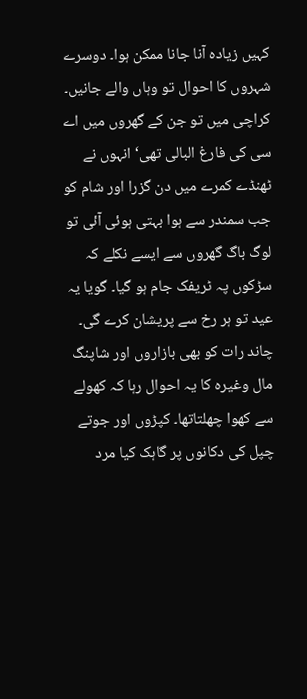کہیں زیادہ آنا جانا ممکن ہوا۔ دوسرے شہروں کا احوال تو وہاں والے جانیں۔ کراچی میں تو جن کے گھروں میں اے سی کی فارغ البالی تھی‘ انہوں نے ٹھنڈے کمرے میں دن گزرا اور شام کو جب سمندر سے ہوا بہتی ہوئی آئی تو لوگ باگ گھروں سے ایسے نکلے کہ سڑکوں پہ ٹریفک جام ہو گیا۔ گویا یہ عید تو ہر رخ سے پریشان کرے گی۔ چاند رات کو بھی بازاروں اور شاپنگ مال وغیرہ کا یہ احوال رہا کہ کھولے سے کھوا چھلتاتھا۔ کپڑوں اور جوتے چپل کی دکانوں پر گاہک کیا مرد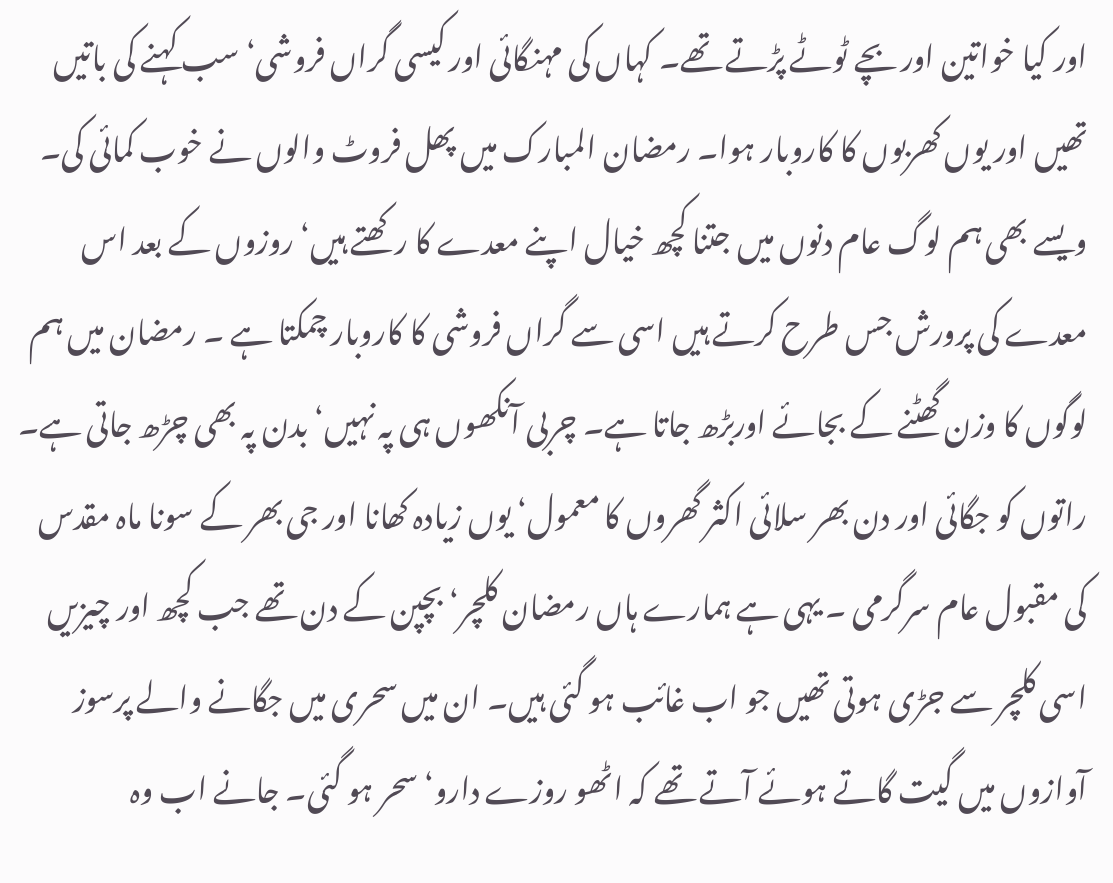اور کیا خواتین اور بچے ٹوٹے پڑتے تھے۔ کہاں کی مہنگائی اور کیسی گراں فروشی‘ سب کہنے کی باتیں تھیں اور یوں کھربوں کا کاروبار ہوا۔ رمضان المبارک میں پھل فروٹ والوں نے خوب کمائی کی۔ ویسے بھی ہم لوگ عام دنوں میں جتنا کچھ خیال اپنے معدے کا رکھتے ہیں‘ روزوں کے بعد اس معدے کی پرورش جس طرح کرتے ہیں اسی سے گراں فروشی کا کاروبار چمکتا ہے ۔ رمضان میں ہم لوگوں کا وزن گھٹنے کے بجائے اوربڑھ جاتا ہے۔ چربی آنکھوں ہی پہ نہیں‘ بدن پہ بھی چڑھ جاتی ہے۔ راتوں کو جگائی اور دن بھر سلائی اکثر گھروں کا معمول‘ یوں زیادہ کھانا اور جی بھر کے سونا ماہ مقدس کی مقبول عام سرگرمی ۔ یہی ہے ہمارے ہاں رمضان کلچر‘ بچپن کے دن تھے جب کچھ اور چیزیں اسی کلچر سے جڑی ہوتی تھیں جو اب غائب ہو گئی ہیں۔ ان میں سحری میں جگانے والے پرسوز آوازوں میں گیت گاتے ہوئے آتے تھے کہ اٹھو روزے دارو‘ سحر ہو گئی۔ جانے اب وہ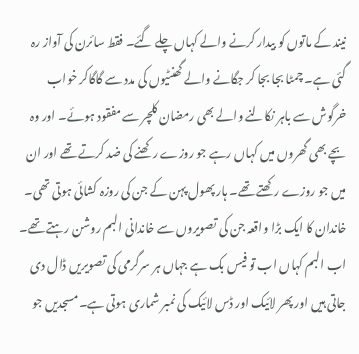نیند کے ماتوں کو بیدار کرنے والے کہاں چلے گئے۔ فقط سائرن کی آواز رہ گئی ہے۔ چمٹا بجا بجا کر جگانے والے گھنٹیوں کی مدد سے گاگاکر خواب خرگوش سے باہر نکالنے والے بھی رمضان کلچر سے مفقود ہوئے۔ اور وہ بچے بھی گھروں میں کہاں رہے جو روزے رکھنے کی ضد کرتے تھے اور ان میں جو روزے رکھتے تھے۔ ہار پھول پہن کے جن کی روزہ کشائی ہوتی تھی۔ خاندان کا ایک بڑا واقعہ جن کی تصویروں سے خاندانی البم روشن رہتے تھے۔ اب البم کہاں اب تو فیس بک ہے جہاں ہر سرگرمی کی تصویریں ڈال دی جاتی ہیں اور پھر لائیک اور ڈس لائیک کی نمبر شماری ہوتی ہے۔مسجدیں جو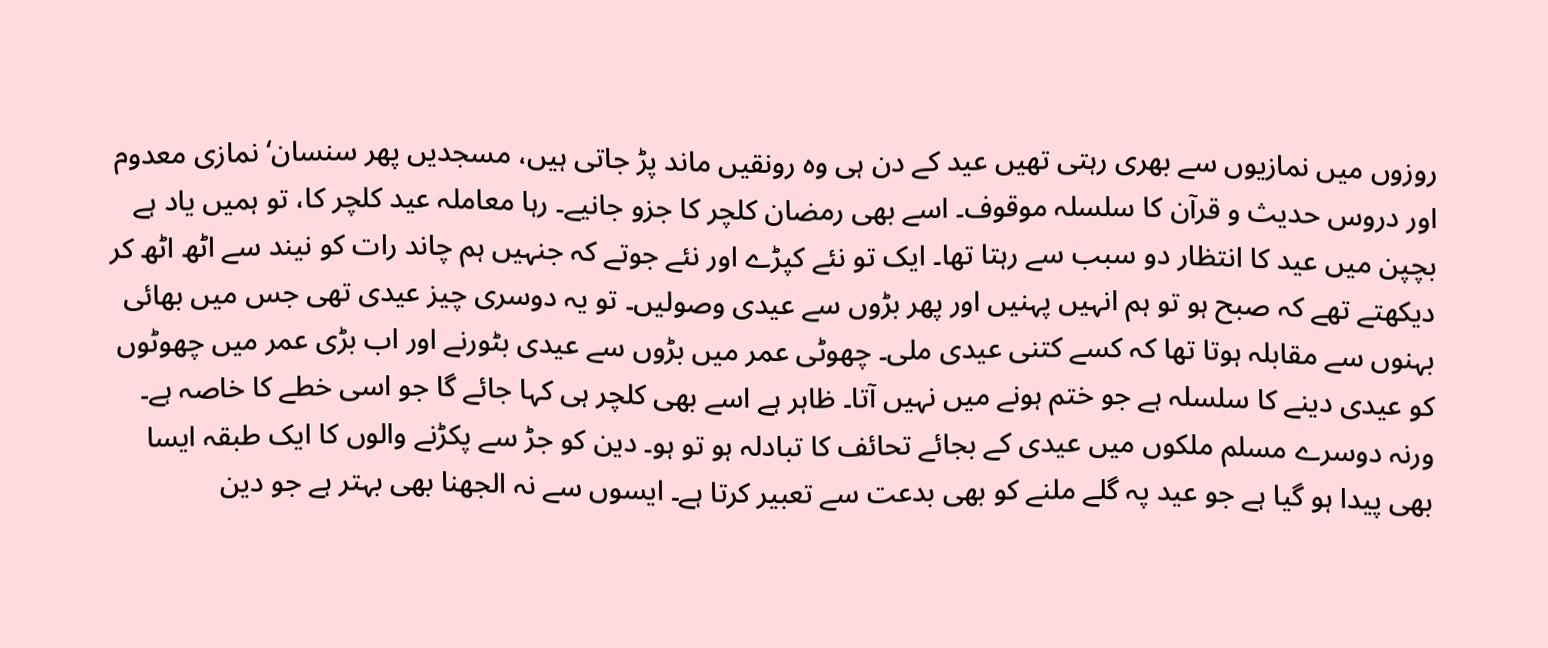روزوں میں نمازیوں سے بھری رہتی تھیں عید کے دن ہی وہ رونقیں ماند پڑ جاتی ہیں، مسجدیں پھر سنسان‘ نمازی معدوم اور دروس حدیث و قرآن کا سلسلہ موقوف۔ اسے بھی رمضان کلچر کا جزو جانیے۔ رہا معاملہ عید کلچر کا، تو ہمیں یاد ہے بچپن میں عید کا انتظار دو سبب سے رہتا تھا۔ ایک تو نئے کپڑے اور نئے جوتے کہ جنہیں ہم چاند رات کو نیند سے اٹھ اٹھ کر دیکھتے تھے کہ صبح ہو تو ہم انہیں پہنیں اور پھر بڑوں سے عیدی وصولیں۔ تو یہ دوسری چیز عیدی تھی جس میں بھائی بہنوں سے مقابلہ ہوتا تھا کہ کسے کتنی عیدی ملی۔ چھوٹی عمر میں بڑوں سے عیدی بٹورنے اور اب بڑی عمر میں چھوٹوں کو عیدی دینے کا سلسلہ ہے جو ختم ہونے میں نہیں آتا۔ ظاہر ہے اسے بھی کلچر ہی کہا جائے گا جو اسی خطے کا خاصہ ہے۔ ورنہ دوسرے مسلم ملکوں میں عیدی کے بجائے تحائف کا تبادلہ ہو تو ہو۔ دین کو جڑ سے پکڑنے والوں کا ایک طبقہ ایسا بھی پیدا ہو گیا ہے جو عید پہ گلے ملنے کو بھی بدعت سے تعبیر کرتا ہے۔ ایسوں سے نہ الجھنا بھی بہتر ہے جو دین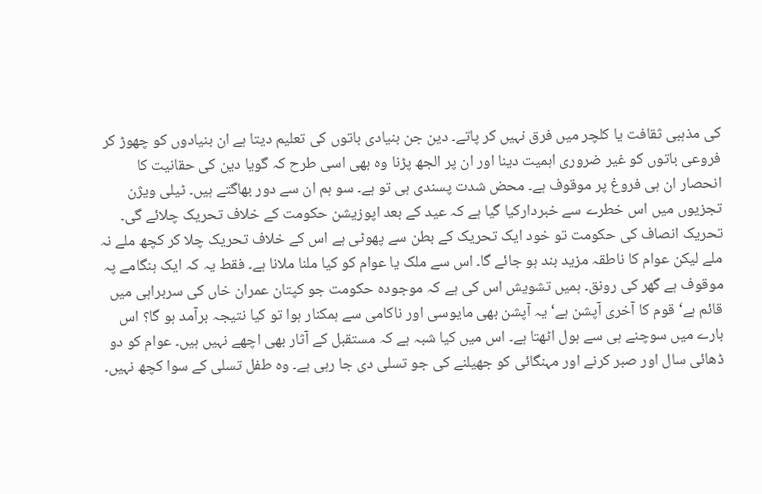کی مذہبی ثقافت یا کلچر میں فرق نہیں کر پاتے۔ دین جن بنیادی باتوں کی تعلیم دیتا ہے ان بنیادوں کو چھوڑ کر فروعی باتوں کو غیر ضروری اہمیت دینا اور ان پر الجھ پڑنا وہ بھی اسی طرح کہ گویا دین کی حقانیت کا انحصار ان ہی فروغ پر موقوف ہے۔ محض شدت پسندی ہی تو ہے۔ سو ہم ان سے دور بھاگتے ہیں۔ ٹیلی ویژن تجزیوں میں اس خطرے سے خبردارکیا گیا ہے کہ عید کے بعد اپوزیشن حکومت کے خلاف تحریک چلائے گی۔ تحریک انصاف کی حکومت تو خود ایک تحریک کے بطن سے پھوٹی ہے اس کے خلاف تحریک چلا کر کچھ ملے نہ ملے لیکن عوام کا ناطقہ مزید بند ہو جائے گا۔ اس سے ملک یا عوام کو کیا ملنا ملانا ہے۔ فقط یہ کہ ایک ہنگامے پہ موقوف ہے گھر کی رونق۔ ہمیں تشویش اس کی ہے کہ موجودہ حکومت جو کپتان عمران خاں کی سربراہی میں قائم ہے‘ قوم کا آخری آپشن ہے‘یہ آپشن بھی مایوسی اور ناکامی سے ہمکنار ہوا تو کیا نتیجہ برآمد ہو گا؟ اس بارے میں سوچنے ہی سے ہول اٹھتا ہے۔ اس میں کیا شبہ ہے کہ مستقبل کے آثار بھی اچھے نہیں ہیں۔ عوام کو دو ڈھائی سال اور صبر کرنے اور مہنگائی کو جھیلنے کی جو تسلی دی جا رہی ہے۔ وہ طفل تسلی کے سوا کچھ نہیں۔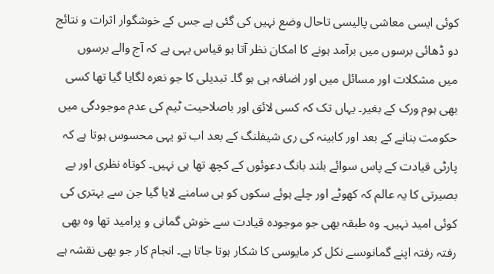کوئی ایسی معاشی پالیسی تاحال وضع نہیں کی گئی ہے جس کے خوشگوار اثرات و نتائج دو ڈھائی برسوں میں برآمد ہونے کا امکان نظر آتا ہو قیاس یہی ہے کہ آج والے برسوں میں مشکلات اور مسائل میں اور اضافہ ہی ہو گا۔ تبدیلی کا جو نعرہ لگایا گیا تھا کسی بھی ہوم ورک کے بغیر۔ یہاں تک کہ کسی لائق اور باصلاحیت ٹیم کی عدم موجودگی میں حکومت بنانے کے بعد اور کابینہ کی ری شیفلنگ کے بعد اب تو یہی محسوس ہوتا ہے کہ پارٹی قیادت کے پاس سوائے بلند بانگ دعوئوں کے کچھ تھا ہی نہیں۔ کوتاہ نظری اور بے بصیرتی کا یہ عالم کہ کھوٹے اور چلے ہوئے سکوں کو ہی سامنے لایا گیا جن سے بہتری کی کوئی امید نہیں۔ وہ طبقہ بھی جو موجودہ قیادت سے خوش گمانی و پرامید تھا وہ بھی رفتہ رفتہ اپنے گمانوںسے نکل کر مایوسی کا شکار ہوتا جاتا ہے۔ انجام کار جو بھی نقشہ ہے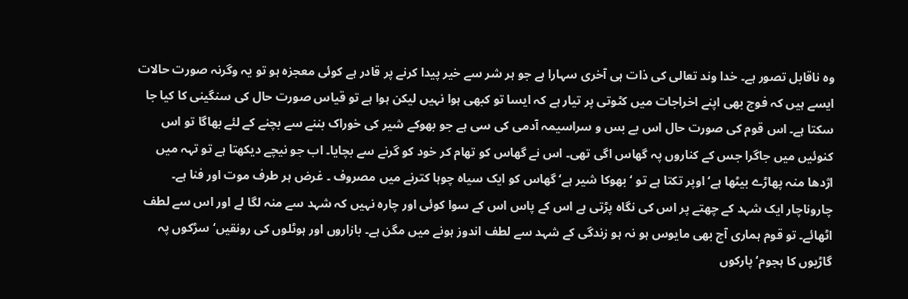وہ ناقابل تصور ہے۔ خدا وند تعالی کی ذات ہی آخری سہارا ہے جو ہر شر سے خیر پیدا کرنے پر قادر ہے کوئی معجزہ ہو تو یہ وگرنہ صورت حالات ایسے ہیں کہ فوج بھی اپنے اخراجات میں کٹوتی پر تیار ہے کہ ایسا تو کبھی ہوا نہیں لیکن ہوا ہے تو قیاس صورت حال کی سنگینی کا کیا جا سکتا ہے۔ اس قوم کی صورت حال اس بے بس و سراسیمہ آدمی کی سی ہے جو بھوکے شیر کی خوراک بننے سے بچنے کے لئے بھاگا تو اس کنوئیں میں جاگرا جس کے کناروں پہ گھاس اگی تھی۔ اس نے گھاس کو تھام کر خود کو گرنے سے بچایا۔ اب جو نیچے دیکھتا ہے تو تہہ میں اژدھا منہ پھاڑے بیٹھا ہے‘ اوپر تکتا ہے تو ‘ بھوکا شیر ہے‘ گھاس کو ایک سیاہ چوہا کترنے میں مصروف ۔ غرض ہر طرف موت اور فنا ہے۔ چاروناچار ایک شہد کے چھتے پر اس کی نگاہ پڑتی ہے اس کے پاس اس کے سوا کوئی اور چارہ نہیں کہ شہد سے منہ لگا لے اور اس سے لطف اٹھائے۔ تو قوم ہماری آج بھی مایوس ہو نہ ہو زندگی کے شہد سے لطف اندوز ہونے میں مگن ہے۔ بازاروں اور ہوٹلوں کی رونقیں‘ سڑکوں پہ گاڑیوں کا ہجوم‘ پارکوں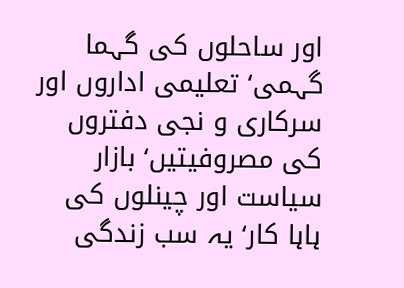اور ساحلوں کی گہما گہمی‘ تعلیمی اداروں اور سرکاری و نجی دفتروں کی مصروفیتیں‘ بازار سیاست اور چینلوں کی ہاہا کار‘ یہ سب زندگی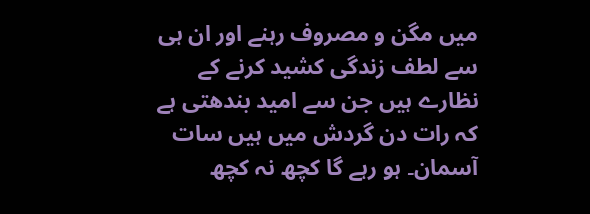میں مگن و مصروف رہنے اور ان ہی سے لطف زندگی کشید کرنے کے نظارے ہیں جن سے امید بندھتی ہے کہ رات دن گردش میں ہیں سات آسمان۔ ہو رہے گا کچھ نہ کچھ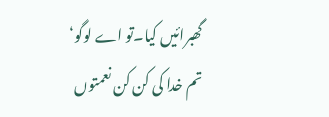گھبرائیں کیا۔تو اے لوگو‘ تم خدا کی کن کن نعمتوں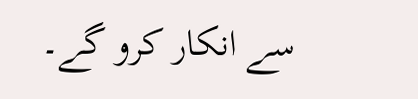سے انکار کرو گے۔